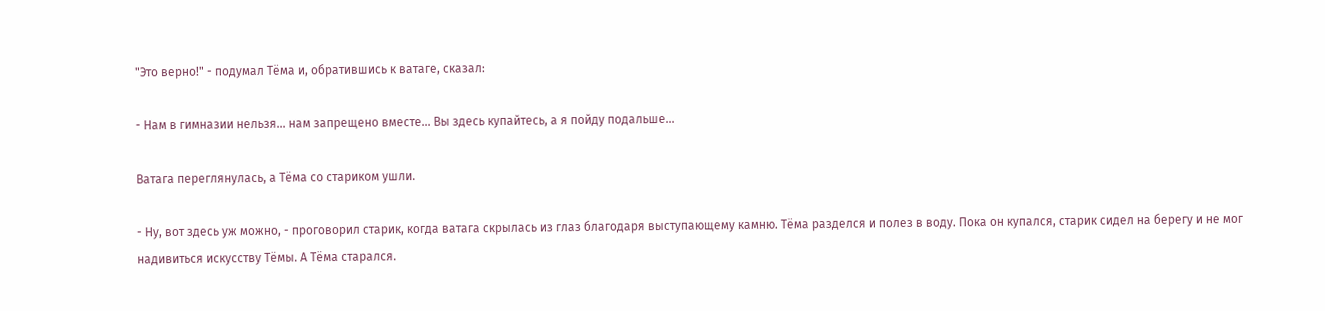"Это верно!" - подумал Тёма и, обратившись к ватаге, сказал:

- Нам в гимназии нельзя... нам запрещено вместе... Вы здесь купайтесь, а я пойду подальше...

Ватага переглянулась, а Тёма со стариком ушли.

- Ну, вот здесь уж можно, - проговорил старик, когда ватага скрылась из глаз благодаря выступающему камню. Тёма разделся и полез в воду. Пока он купался, старик сидел на берегу и не мог надивиться искусству Тёмы. А Тёма старался.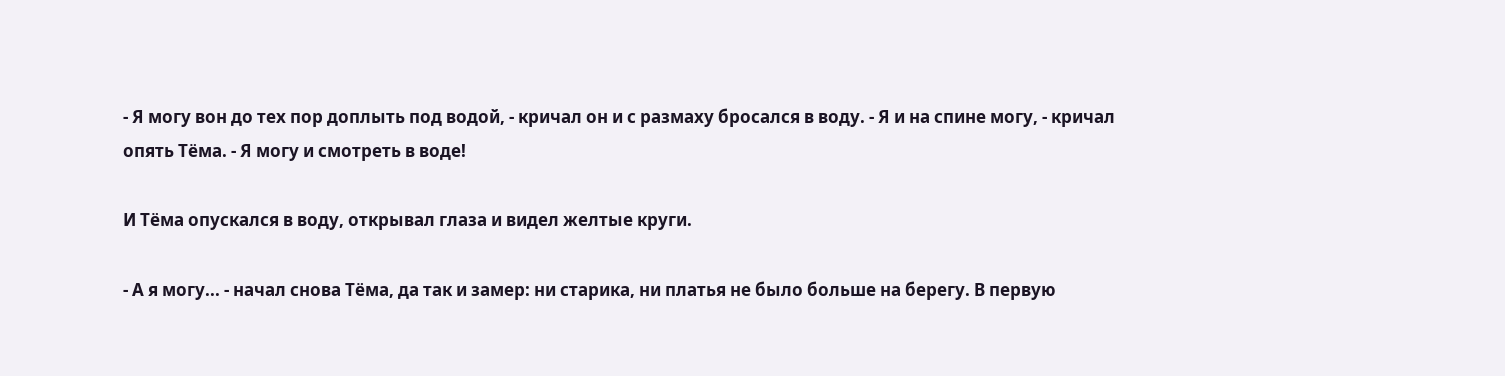- Я могу вон до тех пор доплыть под водой, - кричал он и с размаху бросался в воду. - Я и на спине могу, - кричал опять Тёма. - Я могу и смотреть в воде!

И Тёма опускался в воду, открывал глаза и видел желтые круги.

- А я могу... - начал снова Тёма, да так и замер: ни старика, ни платья не было больше на берегу. В первую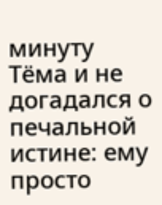минуту Тёма и не догадался о печальной истине: ему просто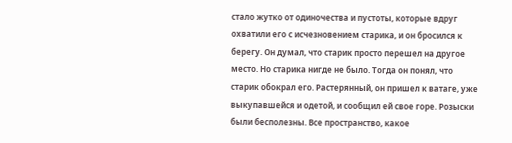стало жутко от одиночества и пустоты, которые вдруг охватили его с исчезновением старика, и он бросился к берегу. Он думал, что старик просто перешел на другое место. Но старика нигде не было. Тогда он понял, что старик обокрал его. Растерянный, он пришел к ватаге, уже выкупавшейся и одетой, и сообщил ей свое горе. Розыски были бесполезны. Все пространство, какое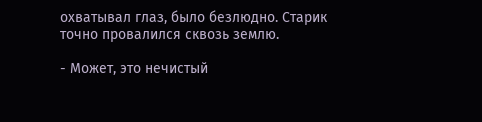охватывал глаз, было безлюдно. Старик точно провалился сквозь землю.

- Может, это нечистый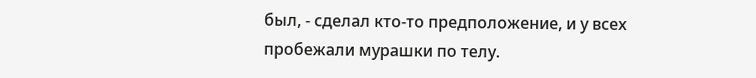был, - сделал кто-то предположение, и у всех пробежали мурашки по телу.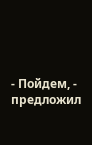- Пойдем, - предложил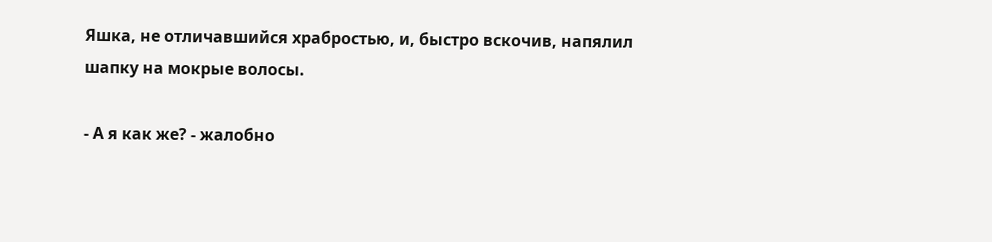Яшка, не отличавшийся храбростью, и, быстро вскочив, напялил шапку на мокрые волосы.

- А я как же? - жалобно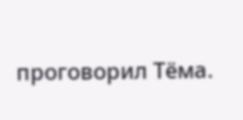проговорил Тёма.